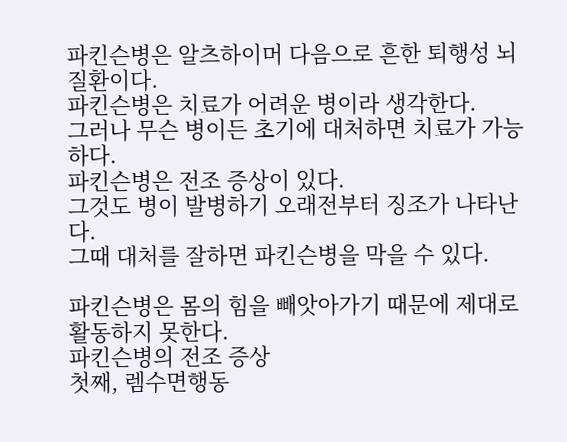파킨슨병은 알츠하이머 다음으로 흔한 퇴행성 뇌질환이다.
파킨슨병은 치료가 어려운 병이라 생각한다.
그러나 무슨 병이든 초기에 대처하면 치료가 가능하다.
파킨슨병은 전조 증상이 있다.
그것도 병이 발병하기 오래전부터 징조가 나타난다.
그때 대처를 잘하면 파킨슨병을 막을 수 있다.

파킨슨병은 몸의 힘을 빼앗아가기 때문에 제대로 활동하지 못한다.
파킨슨병의 전조 증상
첫째, 렘수면행동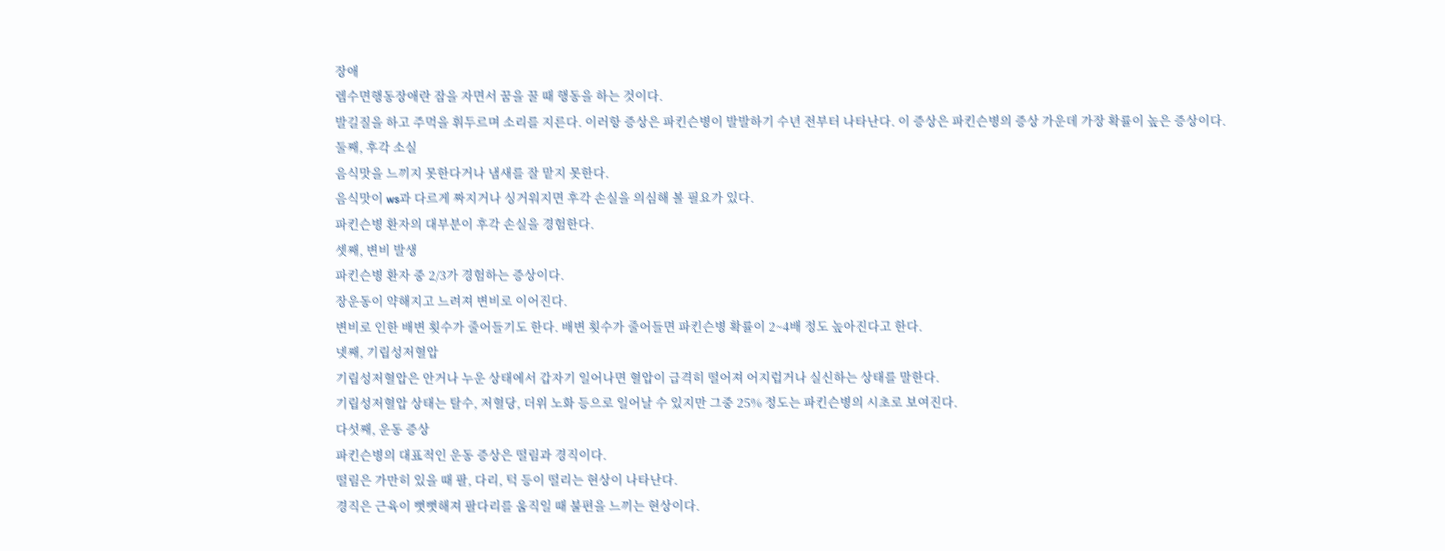장애
렘수면행동장애란 잠을 자면서 꿈을 꿀 때 행동을 하는 것이다.
발길질을 하고 주먹을 휘두르며 소리를 지른다. 이러항 증상은 파킨슨병이 발발하기 수년 전부터 나타난다. 이 증상은 파킨슨병의 증상 가운데 가장 확률이 높은 증상이다.
둘째, 후각 소실
음식맛을 느끼지 못한다거나 냄새를 잘 맡지 못한다.
음식맛이 ws과 다르게 짜지거나 싱거워지면 후각 손실을 의심해 볼 필요가 있다.
파킨슨병 환자의 대부분이 후각 손실을 경험한다.
셋째, 변비 발생
파킨슨병 환자 중 2/3가 경험하는 증상이다.
장운동이 약해지고 느려져 변비로 이어진다.
변비로 인한 배변 횟수가 줄어들기도 한다. 배변 횟수가 줄어들면 파킨슨병 확률이 2~4배 정도 높아진다고 한다.
넷째, 기립성저혈압
기립성저혈압은 안거나 누운 상태에서 갑자기 일어나면 혈압이 급격히 떨어져 어지럽거나 실신하는 상태를 말한다.
기립성저혈압 상태는 탈수, 저혈당, 더위 노화 등으로 일어날 수 있지만 그중 25% 정도는 파킨슨병의 시초로 보여진다.
다섯째, 운동 증상
파킨슨병의 대표적인 운동 증상은 떨림과 경직이다.
떨림은 가만히 있을 때 팔, 다리, 턱 등이 떨리는 현상이 나타난다.
경직은 근육이 뻣뻣해져 팔다리를 움직일 때 불편을 느끼는 현상이다.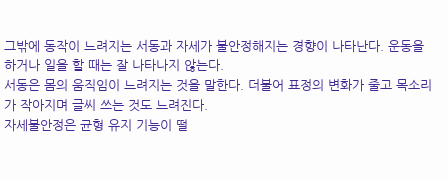그밖에 동작이 느려지는 서동과 자세가 불안정해지는 경향이 나타난다. 운동을 하거나 일을 할 때는 잘 나타나지 않는다.
서동은 몸의 움직임이 느려지는 것을 말한다. 더불어 표정의 변화가 줄고 목소리가 작아지며 글씨 쓰는 것도 느려진다.
자세불안정은 균형 유지 기능이 떨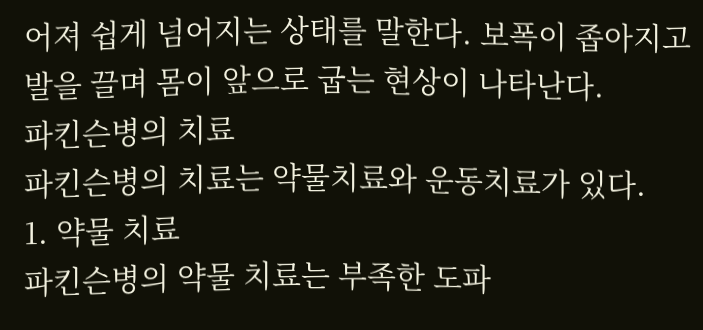어져 쉽게 넘어지는 상태를 말한다. 보폭이 좁아지고 발을 끌며 몸이 앞으로 굽는 현상이 나타난다.
파킨슨병의 치료
파킨슨병의 치료는 약물치료와 운동치료가 있다.
1. 약물 치료
파킨슨병의 약물 치료는 부족한 도파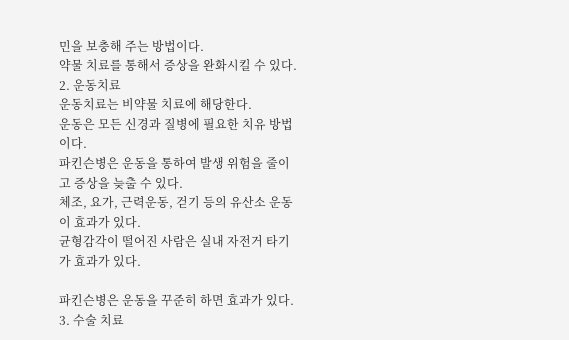민을 보충해 주는 방법이다.
약물 치료를 통해서 증상을 완화시킬 수 있다.
2. 운동치료
운동치료는 비약물 치료에 해당한다.
운동은 모든 신경과 질병에 필요한 치유 방법이다.
파킨슨병은 운동을 통하여 발생 위험을 줄이고 증상을 늦출 수 있다.
체조, 요가, 근력운동, 걷기 등의 유산소 운동이 효과가 있다.
균형감각이 떨어진 사람은 실내 자전거 타기가 효과가 있다.

파킨슨병은 운동을 꾸준히 하면 효과가 있다.
3. 수술 치료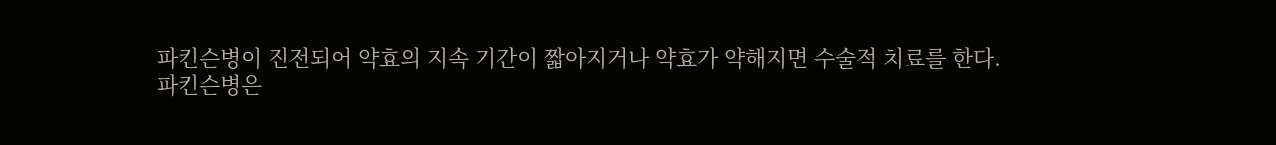파킨슨병이 진전되어 약효의 지속 기간이 짧아지거나 약효가 약해지면 수술적 치료를 한다.
파킨슨병은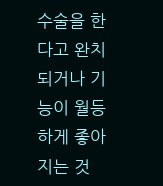수술을 한다고 완치되거나 기능이 월등하게 좋아지는 것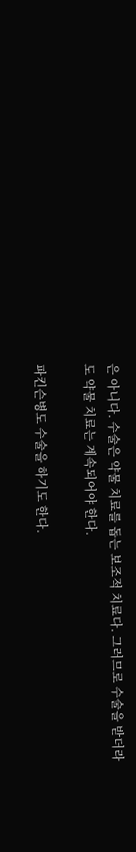은 아니다. 수술은 약물 치료를 돕는 보조적 치료다. 그러므로 수술을 받더라도 약물 치료는 계속되어야 한다.

파킨슨병도 수술을 하기도 한다.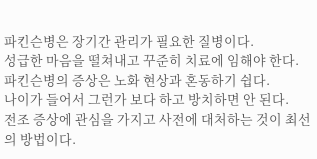파킨슨병은 장기간 관리가 필요한 질병이다.
성급한 마음을 떨쳐내고 꾸준히 치료에 임해야 한다.
파킨슨병의 증상은 노화 현상과 혼동하기 쉽다.
나이가 들어서 그런가 보다 하고 방치하면 안 된다.
전조 증상에 관심을 가지고 사전에 대처하는 것이 최선의 방법이다.